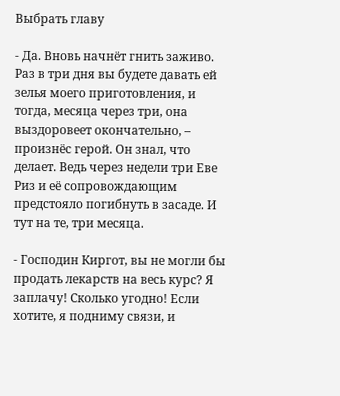Выбрать главу

- Да. Вновь начнёт гнить заживо. Раз в три дня вы будете давать ей зелья моего приготовления, и тогда, месяца через три, она выздоровеет окончательно, – произнёс герой. Он знал, что делает. Ведь через недели три Еве Риз и её сопровождающим предстояло погибнуть в засаде. И тут на те, три месяца.

- Господин Киргот, вы не могли бы продать лекарств на весь курс? Я заплачу! Сколько угодно! Если хотите, я подниму связи, и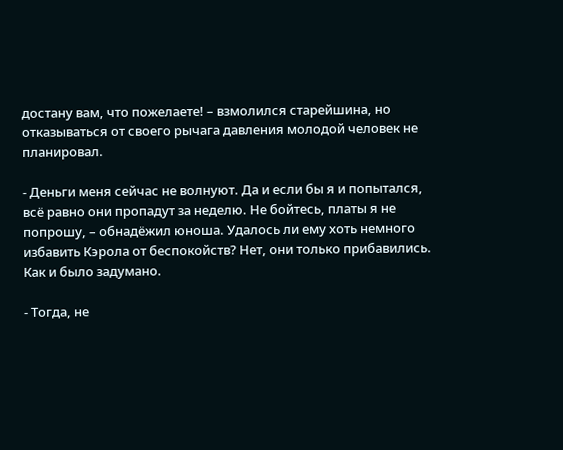достану вам, что пожелаете! – взмолился старейшина, но отказываться от своего рычага давления молодой человек не планировал.

- Деньги меня сейчас не волнуют. Да и если бы я и попытался, всё равно они пропадут за неделю. Не бойтесь, платы я не попрошу, – обнадёжил юноша. Удалось ли ему хоть немного избавить Кэрола от беспокойств? Нет, они только прибавились. Как и было задумано.

- Тогда, не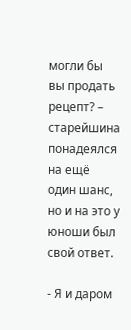могли бы вы продать рецепт? – старейшина понадеялся на ещё один шанс, но и на это у юноши был свой ответ.

- Я и даром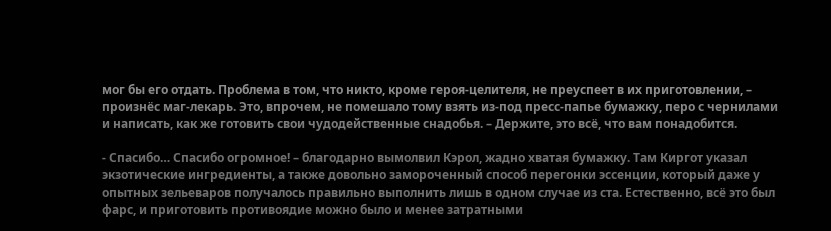мог бы его отдать. Проблема в том, что никто, кроме героя-целителя, не преуспеет в их приготовлении, – произнёс маг-лекарь. Это, впрочем, не помешало тому взять из-под пресс-папье бумажку, перо с чернилами и написать, как же готовить свои чудодейственные снадобья. – Держите, это всё, что вам понадобится.

- Спасибо… Спасибо огромное! – благодарно вымолвил Кэрол, жадно хватая бумажку. Там Киргот указал экзотические ингредиенты, а также довольно замороченный способ перегонки эссенции, который даже у опытных зельеваров получалось правильно выполнить лишь в одном случае из ста. Естественно, всё это был фарс, и приготовить противоядие можно было и менее затратными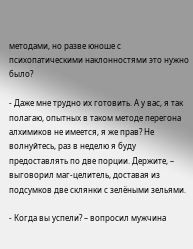методами, но разве юноше с психопатическими наклонностями это нужно было?

- Даже мне трудно их готовить. А у вас, я так полагаю, опытных в таком методе перегона алхимиков не имеется, я же прав? Не волнуйтесь, раз в неделю я буду предоставлять по две порции. Держите, – выговорил маг-целитель, доставая из подсумков две склянки с зелёными зельями.

- Когда вы успели? – вопросил мужчина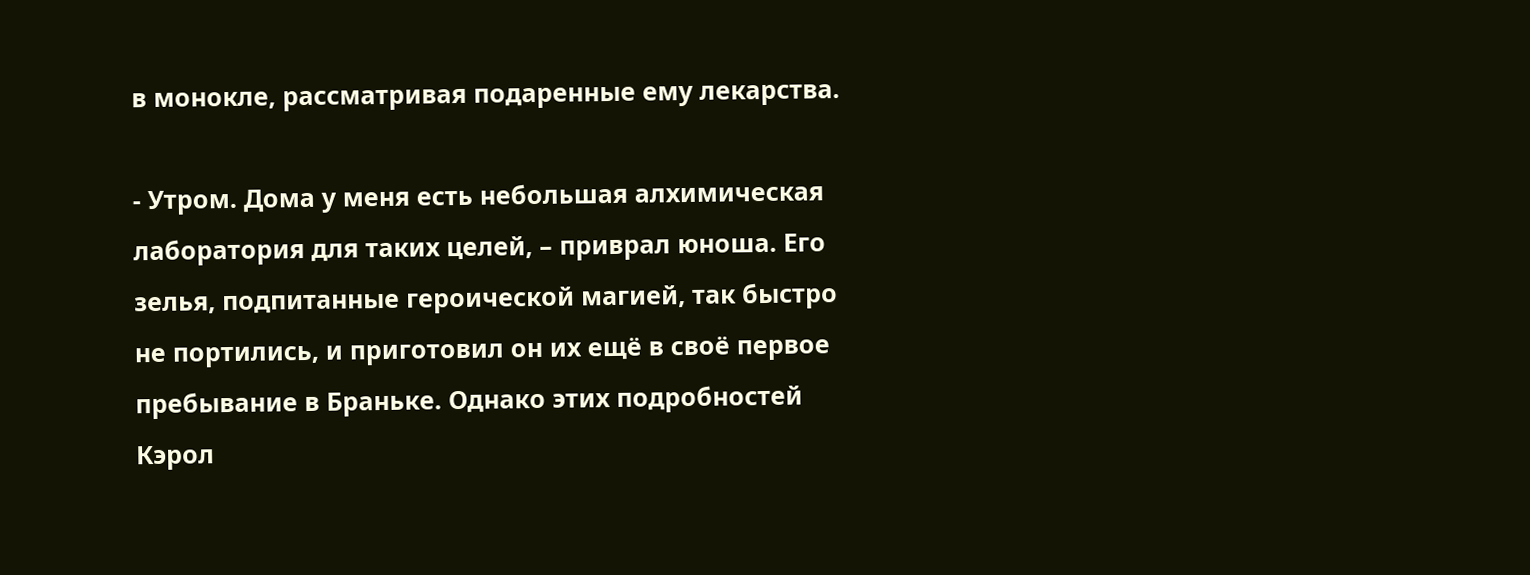в монокле, рассматривая подаренные ему лекарства.

- Утром. Дома у меня есть небольшая алхимическая лаборатория для таких целей, – приврал юноша. Его зелья, подпитанные героической магией, так быстро не портились, и приготовил он их ещё в своё первое пребывание в Браньке. Однако этих подробностей Кэрол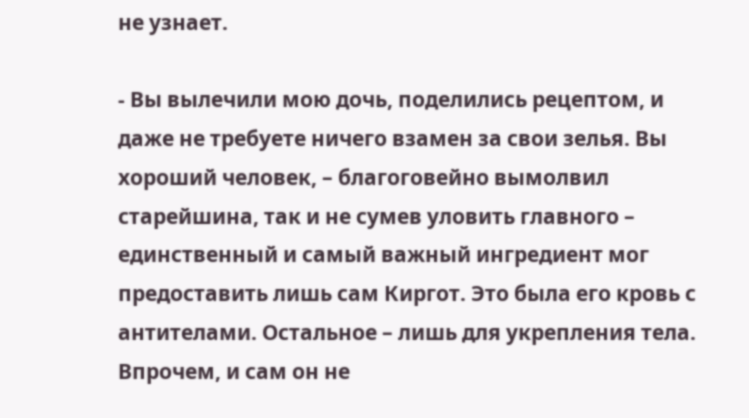не узнает.

- Вы вылечили мою дочь, поделились рецептом, и даже не требуете ничего взамен за свои зелья. Вы хороший человек, – благоговейно вымолвил старейшина, так и не сумев уловить главного – единственный и самый важный ингредиент мог предоставить лишь сам Киргот. Это была его кровь с антителами. Остальное – лишь для укрепления тела. Впрочем, и сам он не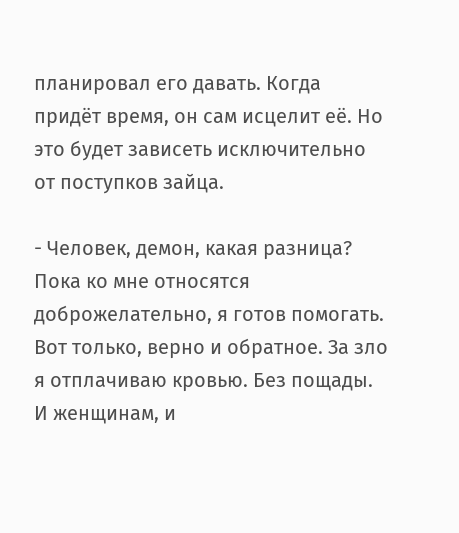планировал его давать. Когда придёт время, он сам исцелит её. Но это будет зависеть исключительно от поступков зайца.

- Человек, демон, какая разница? Пока ко мне относятся доброжелательно, я готов помогать. Вот только, верно и обратное. За зло я отплачиваю кровью. Без пощады. И женщинам, и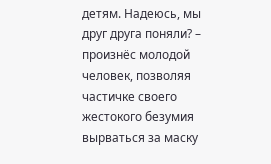детям. Надеюсь, мы друг друга поняли? – произнёс молодой человек, позволяя частичке своего жестокого безумия вырваться за маску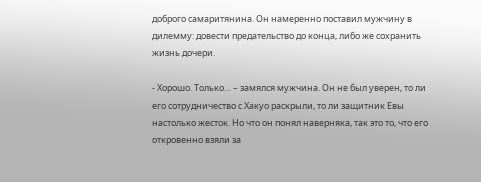доброго самаритянина. Он намеренно поставил мужчину в дилемму: довести предательство до конца, либо же сохранить жизнь дочери.

- Хорошо. Только… – замялся мужчина. Он не был уверен, то ли его сотрудничество с Хакуо раскрыли, то ли защитник Евы настолько жесток. Но что он понял наверняка, так это то, что его откровенно взяли за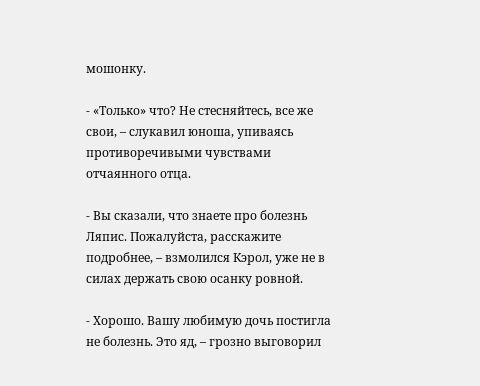мошонку.

- «Только» что? Не стесняйтесь, все же свои, – слукавил юноша, упиваясь противоречивыми чувствами отчаянного отца.

- Вы сказали, что знаете про болезнь Ляпис. Пожалуйста, расскажите подробнее, – взмолился Кэрол, уже не в силах держать свою осанку ровной.

- Хорошо. Вашу любимую дочь постигла не болезнь. Это яд, – грозно выговорил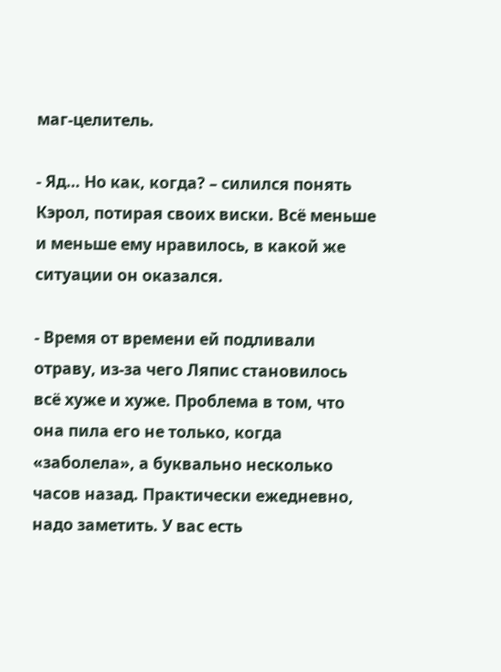маг-целитель.

- Яд… Но как, когда? – силился понять Кэрол, потирая своих виски. Всё меньше и меньше ему нравилось, в какой же ситуации он оказался.

- Время от времени ей подливали отраву, из-за чего Ляпис становилось всё хуже и хуже. Проблема в том, что она пила его не только, когда «заболела», а буквально несколько часов назад. Практически ежедневно, надо заметить. У вас есть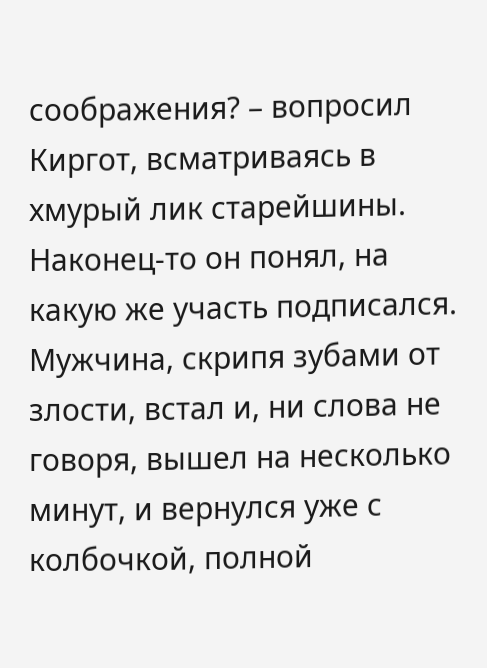соображения? – вопросил Киргот, всматриваясь в хмурый лик старейшины. Наконец-то он понял, на какую же участь подписался. Мужчина, скрипя зубами от злости, встал и, ни слова не говоря, вышел на несколько минут, и вернулся уже с колбочкой, полной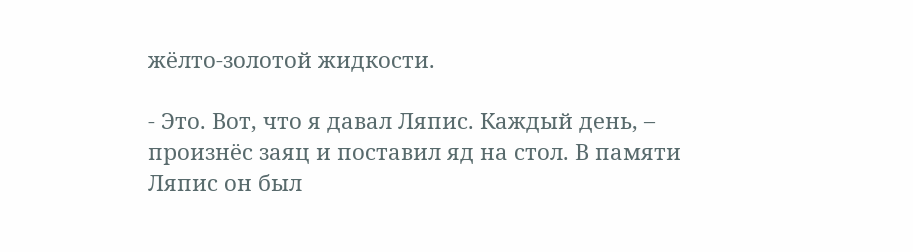жёлто-золотой жидкости.

- Это. Вот, что я давал Ляпис. Каждый день, – произнёс заяц и поставил яд на стол. В памяти Ляпис он был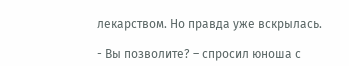лекарством. Но правда уже вскрылась.

- Вы позволите? – спросил юноша с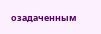озадаченным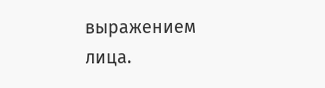выражением лица.